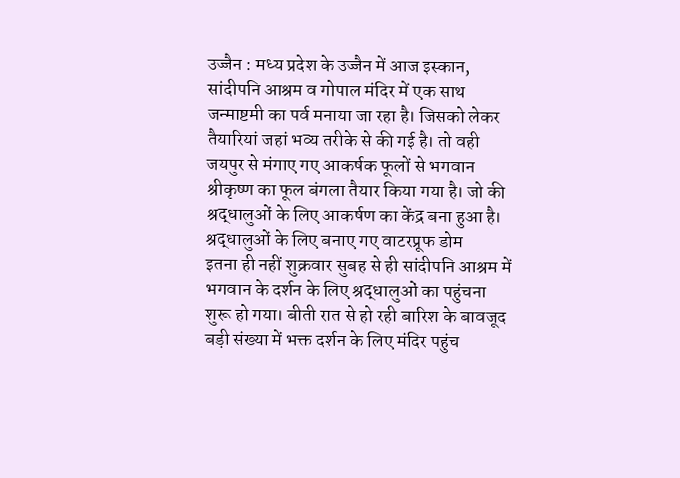उज्जैन : मध्य प्रदेश के उज्जैन में आज इस्कान, सांदीपनि आश्रम व गोपाल मंदिर में एक साथ जन्माष्टमी का पर्व मनाया जा रहा है। जिसको लेकर तैयारियां जहां भव्य तरीके से की गई है। तो वही जयपुर से मंगाए गए आकर्षक फूलों से भगवान श्रीकृष्ण का फूल बंगला तैयार किया गया है। जो की श्रद्धालुओं के लिए आकर्षण का केंद्र बना हुआ है।
श्रद्धालुओं के लिए बनाए गए वाटरप्रूफ डोम
इतना ही नहीं शुक्रवार सुबह से ही सांदीपनि आश्रम में भगवान के दर्शन के लिए श्रद्धालुओं का पहुंचना शुरू हो गया। बीती रात से हो रही बारिश के बावजूद बड़ी संख्या में भक्त दर्शन के लिए मंदिर पहुंच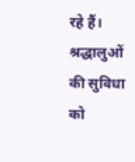रहे हैं। श्रद्धालुओं की सुविधा को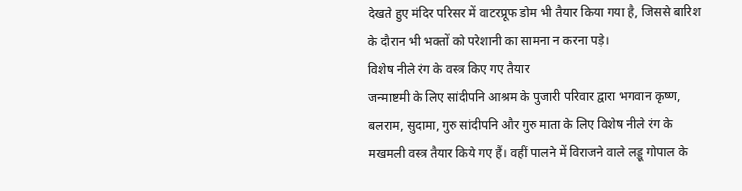देखते हुए मंदिर परिसर में वाटरप्रूफ डोम भी तैयार किया गया है, जिससे बारिश के दौरान भी भक्तों को परेशानी का सामना न करना पड़े।
विशेष नीले रंग के वस्त्र किए गए तैयार
जन्माष्टमी के लिए सांदीपनि आश्रम के पुजारी परिवार द्वारा भगवान कृष्ण, बलराम, सुदामा, गुरु सांदीपनि और गुरु माता के लिए विशेष नीले रंग के मखमली वस्त्र तैयार किये गए हैं। वहीं पालने में विराजने वाले लड्डू गोपाल के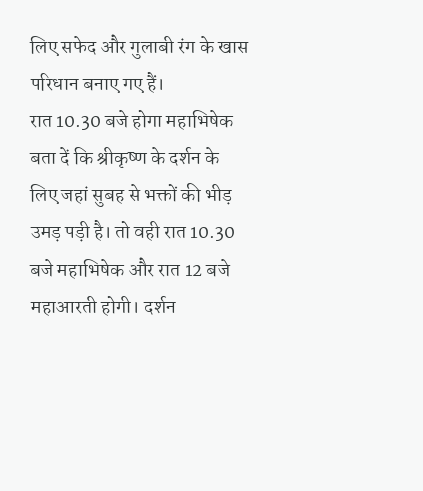लिए सफेद और गुलाबी रंग के खास परिधान बनाए गए हैं।
रात 10.30 बजे होगा महाभिषेक
बता दें कि श्रीकृष्ण के दर्शन के लिए जहां सुबह से भक्तों की भीड़ उमड़ पड़ी है। तो वही रात 10.30 बजे महाभिषेक और रात 12 बजे महाआरती होगी। दर्शन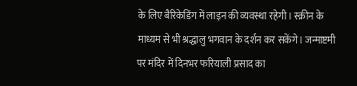के लिए बैरिकेडिंग में लाइन की व्यवस्था रहेगी। स्क्रीन के माध्यम से भी श्रद्धालु भगवान के दर्शन कर सकेंगे। जन्माष्टमी पर मंदिर में दिनभर फरियाली प्रसाद का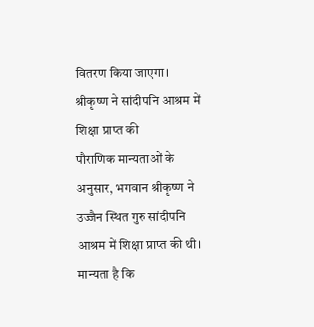वितरण किया जाएगा।
श्रीकृष्ण ने सांदीपनि आश्रम में शिक्षा प्राप्त की
पौराणिक मान्यताओं के अनुसार, भगवान श्रीकृष्ण ने उज्जैन स्थित गुरु सांदीपनि आश्रम में शिक्षा प्राप्त की थी। मान्यता है कि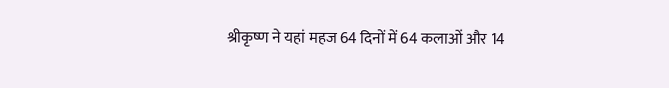श्रीकृष्ण ने यहां महज 64 दिनों में 64 कलाओं और 14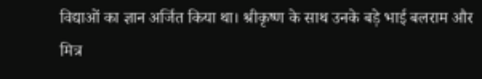विद्याओं का ज्ञान अर्जित किया था। श्रीकृष्ण के साथ उनके बड़े भाई बलराम और मित्र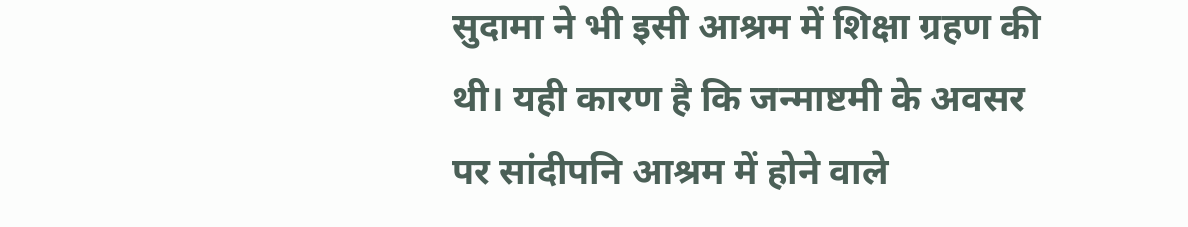सुदामा ने भी इसी आश्रम में शिक्षा ग्रहण की थी। यही कारण है कि जन्माष्टमी के अवसर पर सांदीपनि आश्रम में होने वाले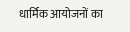धार्मिक आयोजनों का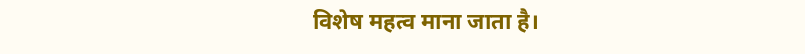विशेष महत्व माना जाता है।